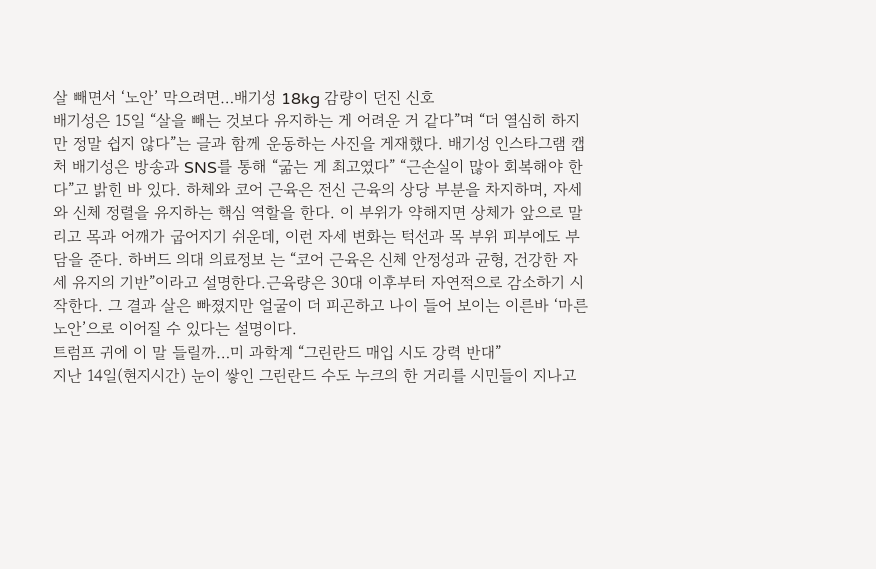살 빼면서 ‘노안’ 막으려면…배기성 18kg 감량이 던진 신호
배기성은 15일 “살을 빼는 것보다 유지하는 게 어려운 거 같다”며 “더 열심히 하지만 정말 쉽지 않다”는 글과 함께 운동하는 사진을 게재했다. 배기성 인스타그램 캡처 배기성은 방송과 SNS를 통해 “굶는 게 최고였다” “근손실이 많아 회복해야 한다”고 밝힌 바 있다. 하체와 코어 근육은 전신 근육의 상당 부분을 차지하며, 자세와 신체 정렬을 유지하는 핵심 역할을 한다. 이 부위가 약해지면 상체가 앞으로 말리고 목과 어깨가 굽어지기 쉬운데, 이런 자세 변화는 턱선과 목 부위 피부에도 부담을 준다. 하버드 의대 의료정보 는 “코어 근육은 신체 안정성과 균형, 건강한 자세 유지의 기반”이라고 설명한다.근육량은 30대 이후부터 자연적으로 감소하기 시작한다. 그 결과 살은 빠졌지만 얼굴이 더 피곤하고 나이 들어 보이는 이른바 ‘마른 노안’으로 이어질 수 있다는 설명이다.
트럼프 귀에 이 말 들릴까…미 과학계 “그린란드 매입 시도 강력 반대”
지난 14일(현지시간) 눈이 쌓인 그린란드 수도 누크의 한 거리를 시민들이 지나고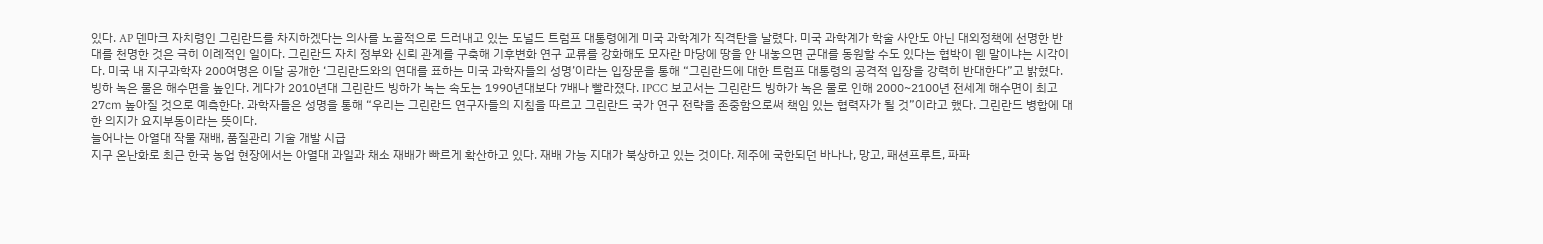있다. AP 덴마크 자치령인 그린란드를 차지하겠다는 의사를 노골적으로 드러내고 있는 도널드 트럼프 대통령에게 미국 과학계가 직격탄을 날렸다. 미국 과학계가 학술 사안도 아닌 대외정책에 선명한 반대를 천명한 것은 극히 이례적인 일이다. 그린란드 자치 정부와 신뢰 관계를 구축해 기후변화 연구 교류를 강화해도 모자란 마당에 땅을 안 내놓으면 군대를 동원할 수도 있다는 협박이 웬 말이냐는 시각이다. 미국 내 지구과학자 200여명은 이달 공개한 ‘그린란드와의 연대를 표하는 미국 과학자들의 성명’이라는 입장문을 통해 “그린란드에 대한 트럼프 대통령의 공격적 입장을 강력히 반대한다”고 밝혔다. 빙하 녹은 물은 해수면을 높인다. 게다가 2010년대 그린란드 빙하가 녹는 속도는 1990년대보다 7배나 빨라졌다. IPCC 보고서는 그린란드 빙하가 녹은 물로 인해 2000~2100년 전세계 해수면이 최고 27㎝ 높아질 것으로 예측한다. 과학자들은 성명을 통해 “우리는 그린란드 연구자들의 지침을 따르고 그린란드 국가 연구 전략을 존중함으로써 책임 있는 협력자가 될 것”이라고 했다. 그린란드 병합에 대한 의지가 요지부동이라는 뜻이다.
늘어나는 아열대 작물 재배, 품질관리 기술 개발 시급
지구 온난화로 최근 한국 농업 현장에서는 아열대 과일과 채소 재배가 빠르게 확산하고 있다. 재배 가능 지대가 북상하고 있는 것이다. 제주에 국한되던 바나나, 망고, 패션프루트, 파파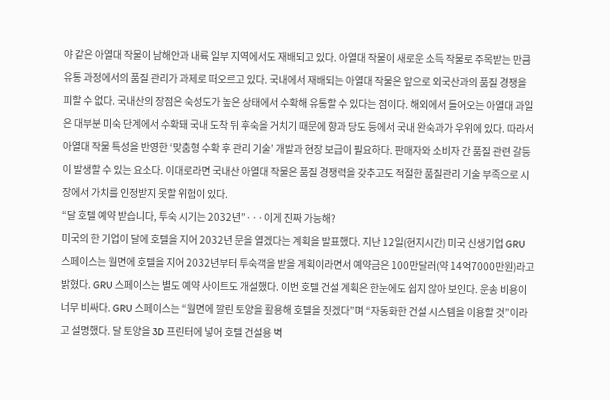야 같은 아열대 작물이 남해안과 내륙 일부 지역에서도 재배되고 있다. 아열대 작물이 새로운 소득 작물로 주목받는 만큼 유통 과정에서의 품질 관리가 과제로 떠오르고 있다. 국내에서 재배되는 아열대 작물은 앞으로 외국산과의 품질 경쟁을 피할 수 없다. 국내산의 장점은 숙성도가 높은 상태에서 수확해 유통할 수 있다는 점이다. 해외에서 들어오는 아열대 과일은 대부분 미숙 단계에서 수확돼 국내 도착 뒤 후숙을 거치기 때문에 향과 당도 등에서 국내 완숙과가 우위에 있다. 따라서 아열대 작물 특성을 반영한 ‘맞춤형 수확 후 관리 기술’ 개발과 현장 보급이 필요하다. 판매자와 소비자 간 품질 관련 갈등이 발생할 수 있는 요소다. 이대로라면 국내산 아열대 작물은 품질 경쟁력을 갖추고도 적절한 품질관리 기술 부족으로 시장에서 가치를 인정받지 못할 위험이 있다.
“달 호텔 예약 받습니다, 투숙 시기는 2032년”···이게 진짜 가능해?
미국의 한 기업이 달에 호텔을 지어 2032년 문을 열겠다는 계획을 발표했다. 지난 12일(현지시간) 미국 신생기업 GRU 스페이스는 월면에 호텔을 지어 2032년부터 투숙객을 받을 계획이라면서 예약금은 100만달러(약 14억7000만원)라고 밝혔다. GRU 스페이스는 별도 예약 사이트도 개설했다. 이번 호텔 건설 계획은 한눈에도 쉽지 않아 보인다. 운송 비용이 너무 비싸다. GRU 스페이스는 “월면에 깔린 토양을 활용해 호텔을 짓겠다”며 “자동화한 건설 시스템을 이용할 것”이라고 설명했다. 달 토양을 3D 프린터에 넣어 호텔 건설용 벽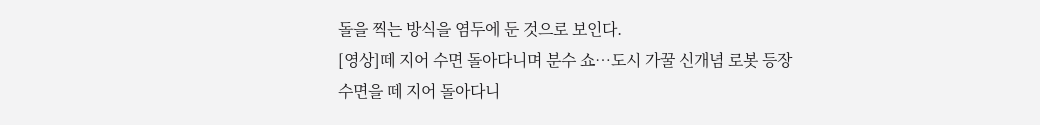돌을 찍는 방식을 염두에 둔 것으로 보인다.
[영상]떼 지어 수면 돌아다니며 분수 쇼…도시 가꿀 신개념 로봇 등장
수면을 떼 지어 돌아다니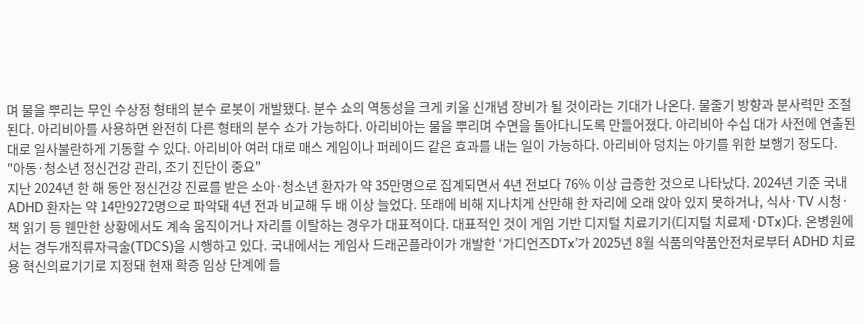며 물을 뿌리는 무인 수상정 형태의 분수 로봇이 개발됐다. 분수 쇼의 역동성을 크게 키울 신개념 장비가 될 것이라는 기대가 나온다. 물줄기 방향과 분사력만 조절된다. 아리비아를 사용하면 완전히 다른 형태의 분수 쇼가 가능하다. 아리비아는 물을 뿌리며 수면을 돌아다니도록 만들어졌다. 아리비아 수십 대가 사전에 연출된 대로 일사불란하게 기동할 수 있다. 아리비아 여러 대로 매스 게임이나 퍼레이드 같은 효과를 내는 일이 가능하다. 아리비아 덩치는 아기를 위한 보행기 정도다.
"아동·청소년 정신건강 관리, 조기 진단이 중요"
지난 2024년 한 해 동안 정신건강 진료를 받은 소아·청소년 환자가 약 35만명으로 집계되면서 4년 전보다 76% 이상 급증한 것으로 나타났다. 2024년 기준 국내 ADHD 환자는 약 14만9272명으로 파악돼 4년 전과 비교해 두 배 이상 늘었다. 또래에 비해 지나치게 산만해 한 자리에 오래 앉아 있지 못하거나, 식사·TV 시청·책 읽기 등 웬만한 상황에서도 계속 움직이거나 자리를 이탈하는 경우가 대표적이다. 대표적인 것이 게임 기반 디지털 치료기기(디지털 치료제·DTx)다. 온병원에서는 경두개직류자극술(TDCS)을 시행하고 있다. 국내에서는 게임사 드래곤플라이가 개발한 ‘가디언즈DTx’가 2025년 8월 식품의약품안전처로부터 ADHD 치료용 혁신의료기기로 지정돼 현재 확증 임상 단계에 들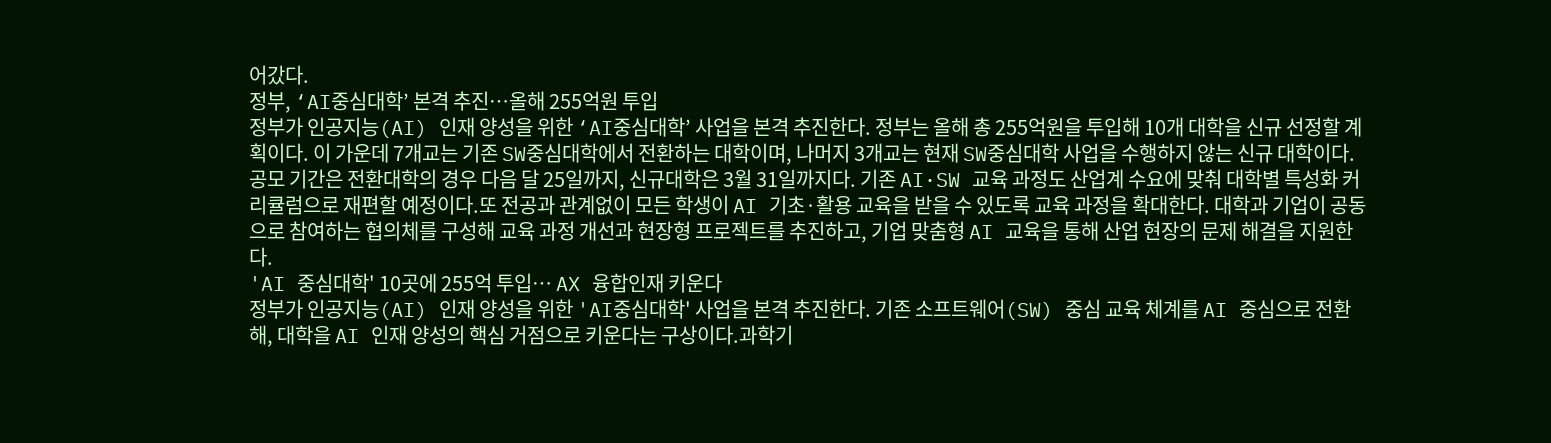어갔다.
정부, ‘AI중심대학’ 본격 추진…올해 255억원 투입
정부가 인공지능(AI) 인재 양성을 위한 ‘AI중심대학’ 사업을 본격 추진한다. 정부는 올해 총 255억원을 투입해 10개 대학을 신규 선정할 계획이다. 이 가운데 7개교는 기존 SW중심대학에서 전환하는 대학이며, 나머지 3개교는 현재 SW중심대학 사업을 수행하지 않는 신규 대학이다.공모 기간은 전환대학의 경우 다음 달 25일까지, 신규대학은 3월 31일까지다. 기존 AI·SW 교육 과정도 산업계 수요에 맞춰 대학별 특성화 커리큘럼으로 재편할 예정이다.또 전공과 관계없이 모든 학생이 AI 기초·활용 교육을 받을 수 있도록 교육 과정을 확대한다. 대학과 기업이 공동으로 참여하는 협의체를 구성해 교육 과정 개선과 현장형 프로젝트를 추진하고, 기업 맞춤형 AI 교육을 통해 산업 현장의 문제 해결을 지원한다.
'AI 중심대학' 10곳에 255억 투입… AX 융합인재 키운다
정부가 인공지능(AI) 인재 양성을 위한 'AI중심대학' 사업을 본격 추진한다. 기존 소프트웨어(SW) 중심 교육 체계를 AI 중심으로 전환해, 대학을 AI 인재 양성의 핵심 거점으로 키운다는 구상이다.과학기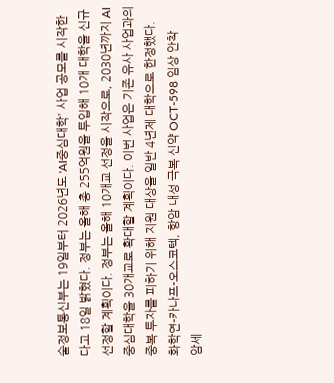술정보통신부는 19일부터 2026년도 'AI중심대학' 사업 공모를 시작한다고 18일 밝혔다. 정부는 올해 총 255억원을 투입해 10개 대학을 신규 선정할 계획이다. 정부는 올해 10개교 선정을 시작으로, 2030년까지 AI중심대학을 30개교로 확대할 계획이다. 이번 사업은 기존 유사 사업과의 중복 투자를 피하기 위해 지원 대상을 일반 4년제 대학으로 한정했다.
화학연-카나프-오스코텍, 항암 내성 극복 신약 OCT-598 임상 안착
암세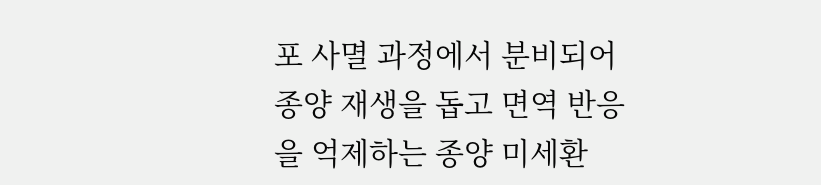포 사멸 과정에서 분비되어 종양 재생을 돕고 면역 반응을 억제하는 종양 미세환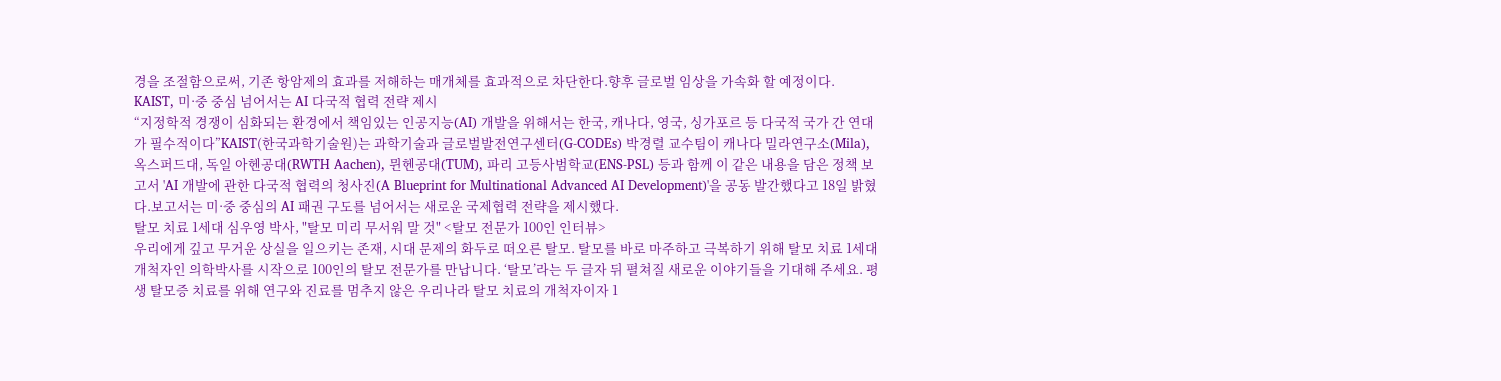경을 조절함으로써, 기존 항암제의 효과를 저해하는 매개체를 효과적으로 차단한다.향후 글로벌 임상을 가속화 할 예정이다.
KAIST, 미·중 중심 넘어서는 AI 다국적 협력 전략 제시
“지정학적 경쟁이 심화되는 환경에서 책임있는 인공지능(AI) 개발을 위해서는 한국, 캐나다, 영국, 싱가포르 등 다국적 국가 간 연대가 필수적이다”KAIST(한국과학기술원)는 과학기술과 글로벌발전연구센터(G-CODEs) 박경렬 교수팀이 캐나다 밀라연구소(Mila), 옥스퍼드대, 독일 아헨공대(RWTH Aachen), 뮌헨공대(TUM), 파리 고등사범학교(ENS-PSL) 등과 함께 이 같은 내용을 담은 정책 보고서 'AI 개발에 관한 다국적 협력의 청사진(A Blueprint for Multinational Advanced AI Development)'을 공동 발간했다고 18일 밝혔다.보고서는 미·중 중심의 AI 패권 구도를 넘어서는 새로운 국제협력 전략을 제시했다.
탈모 치료 1세대 심우영 박사, "탈모 미리 무서워 말 것" <탈모 전문가 100인 인터뷰>
우리에게 깊고 무거운 상실을 일으키는 존재, 시대 문제의 화두로 떠오른 탈모. 탈모를 바로 마주하고 극복하기 위해 탈모 치료 1세대 개척자인 의학박사를 시작으로 100인의 탈모 전문가를 만납니다. ‘탈모’라는 두 글자 뒤 펼쳐질 새로운 이야기들을 기대해 주세요. 평생 탈모증 치료를 위해 연구와 진료를 멈추지 않은 우리나라 탈모 치료의 개척자이자 1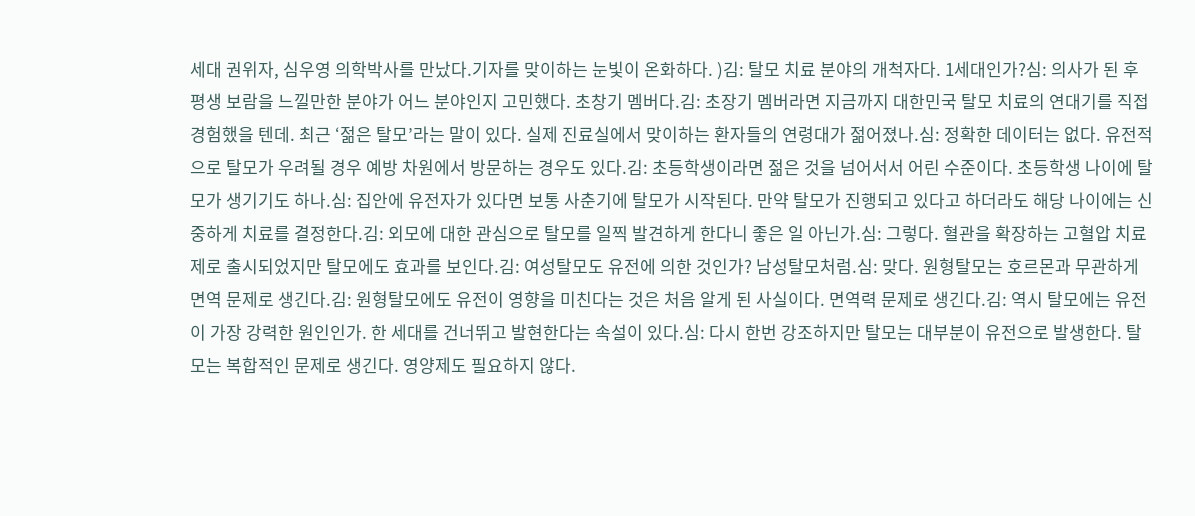세대 권위자, 심우영 의학박사를 만났다.기자를 맞이하는 눈빛이 온화하다. )김: 탈모 치료 분야의 개척자다. 1세대인가?심: 의사가 된 후 평생 보람을 느낄만한 분야가 어느 분야인지 고민했다. 초창기 멤버다.김: 초장기 멤버라면 지금까지 대한민국 탈모 치료의 연대기를 직접 경험했을 텐데. 최근 ‘젊은 탈모’라는 말이 있다. 실제 진료실에서 맞이하는 환자들의 연령대가 젊어졌나.심: 정확한 데이터는 없다. 유전적으로 탈모가 우려될 경우 예방 차원에서 방문하는 경우도 있다.김: 초등학생이라면 젊은 것을 넘어서서 어린 수준이다. 초등학생 나이에 탈모가 생기기도 하나.심: 집안에 유전자가 있다면 보통 사춘기에 탈모가 시작된다. 만약 탈모가 진행되고 있다고 하더라도 해당 나이에는 신중하게 치료를 결정한다.김: 외모에 대한 관심으로 탈모를 일찍 발견하게 한다니 좋은 일 아닌가.심: 그렇다. 혈관을 확장하는 고혈압 치료제로 출시되었지만 탈모에도 효과를 보인다.김: 여성탈모도 유전에 의한 것인가? 남성탈모처럼.심: 맞다. 원형탈모는 호르몬과 무관하게 면역 문제로 생긴다.김: 원형탈모에도 유전이 영향을 미친다는 것은 처음 알게 된 사실이다. 면역력 문제로 생긴다.김: 역시 탈모에는 유전이 가장 강력한 원인인가. 한 세대를 건너뛰고 발현한다는 속설이 있다.심: 다시 한번 강조하지만 탈모는 대부분이 유전으로 발생한다. 탈모는 복합적인 문제로 생긴다. 영양제도 필요하지 않다.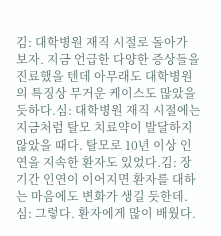김: 대학병원 재직 시절로 돌아가 보자. 지금 언급한 다양한 증상들을 진료했을 텐데 아무래도 대학병원의 특징상 무거운 케이스도 많았을 듯하다.심: 대학병원 재직 시절에는 지금처럼 탈모 치료약이 발달하지 않았을 때다. 탈모로 10년 이상 인연을 지속한 환자도 있었다.김: 장기간 인연이 이어지면 환자를 대하는 마음에도 변화가 생길 듯한데.심: 그렇다. 환자에게 많이 배웠다.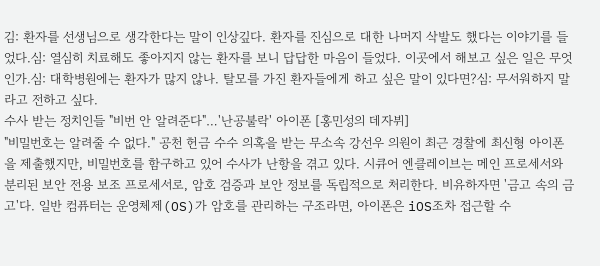김: 환자를 선생님으로 생각한다는 말이 인상깊다. 환자를 진심으로 대한 나머지 삭발도 했다는 이야기를 들었다.심: 열심히 치료해도 좋아지지 않는 환자를 보니 답답한 마음이 들었다. 이곳에서 해보고 싶은 일은 무엇인가.심: 대학병원에는 환자가 많지 않나. 탈모를 가진 환자들에게 하고 싶은 말이 있다면?심: 무서워하지 말라고 전하고 싶다.
수사 받는 정치인들 "비번 안 알려준다"…'난공불락' 아이폰 [홍민성의 데자뷔]
"비밀번호는 알려줄 수 없다." 공천 헌금 수수 의혹을 받는 무소속 강선우 의원이 최근 경찰에 최신형 아이폰을 제출했지만, 비밀번호를 함구하고 있어 수사가 난항을 겪고 있다. 시큐어 엔클레이브는 메인 프로세서와 분리된 보안 전용 보조 프로세서로, 암호 검증과 보안 정보를 독립적으로 처리한다. 비유하자면 '금고 속의 금고'다. 일반 컴퓨터는 운영체제(OS)가 암호를 관리하는 구조라면, 아이폰은 iOS조차 접근할 수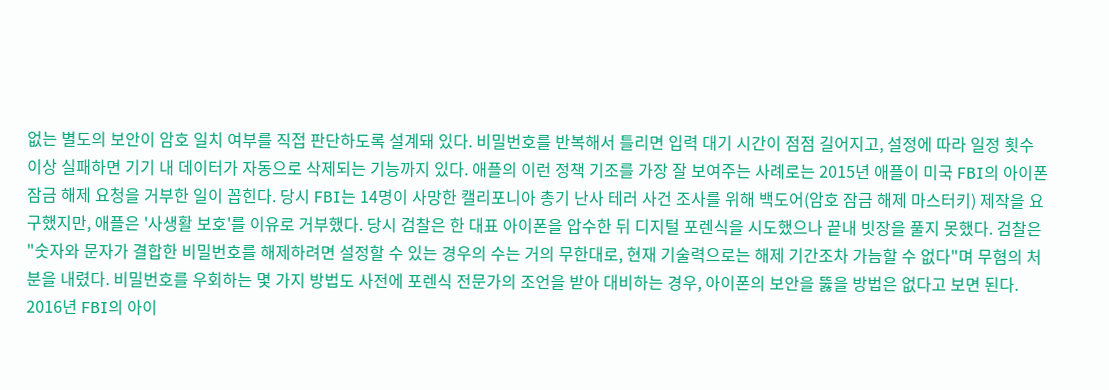없는 별도의 보안이 암호 일치 여부를 직접 판단하도록 설계돼 있다. 비밀번호를 반복해서 틀리면 입력 대기 시간이 점점 길어지고, 설정에 따라 일정 횟수 이상 실패하면 기기 내 데이터가 자동으로 삭제되는 기능까지 있다. 애플의 이런 정책 기조를 가장 잘 보여주는 사례로는 2015년 애플이 미국 FBI의 아이폰 잠금 해제 요청을 거부한 일이 꼽힌다. 당시 FBI는 14명이 사망한 캘리포니아 총기 난사 테러 사건 조사를 위해 백도어(암호 잠금 해제 마스터키) 제작을 요구했지만, 애플은 '사생활 보호'를 이유로 거부했다. 당시 검찰은 한 대표 아이폰을 압수한 뒤 디지털 포렌식을 시도했으나 끝내 빗장을 풀지 못했다. 검찰은 "숫자와 문자가 결합한 비밀번호를 해제하려면 설정할 수 있는 경우의 수는 거의 무한대로, 현재 기술력으로는 해제 기간조차 가늠할 수 없다"며 무혐의 처분을 내렸다. 비밀번호를 우회하는 몇 가지 방법도 사전에 포렌식 전문가의 조언을 받아 대비하는 경우, 아이폰의 보안을 뚫을 방법은 없다고 보면 된다. 2016년 FBI의 아이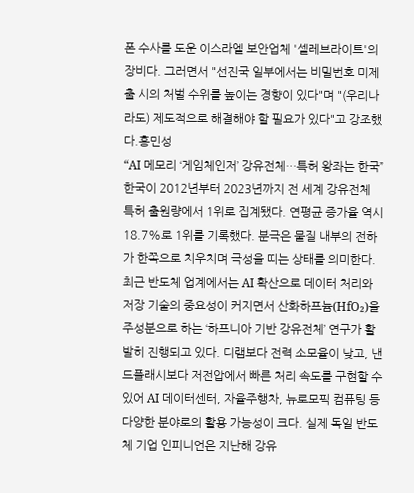폰 수사를 도운 이스라엘 보안업체 '셀레브라이트'의 장비다. 그러면서 "선진국 일부에서는 비밀번호 미제출 시의 처벌 수위를 높이는 경향이 있다"며 "(우리나라도) 제도적으로 해결해야 할 필요가 있다"고 강조했다.홍민성
“AI 메모리 ‘게임체인저’ 강유전체…특허 왕좌는 한국”
한국이 2012년부터 2023년까지 전 세계 강유전체 특허 출원량에서 1위로 집계됐다. 연평균 증가율 역시 18.7%로 1위를 기록했다. 분극은 물질 내부의 전하가 한쪽으로 치우치며 극성을 띠는 상태를 의미한다. 최근 반도체 업계에서는 AI 확산으로 데이터 처리와 저장 기술의 중요성이 커지면서 산화하프늄(HfO₂)을 주성분으로 하는 ‘하프니아 기반 강유전체’ 연구가 활발히 진행되고 있다. 디램보다 전력 소모율이 낮고, 낸드플래시보다 저전압에서 빠른 처리 속도를 구현할 수 있어 AI 데이터센터, 자율주행차, 뉴로모픽 컴퓨팅 등 다양한 분야로의 활용 가능성이 크다. 실제 독일 반도체 기업 인피니언은 지난해 강유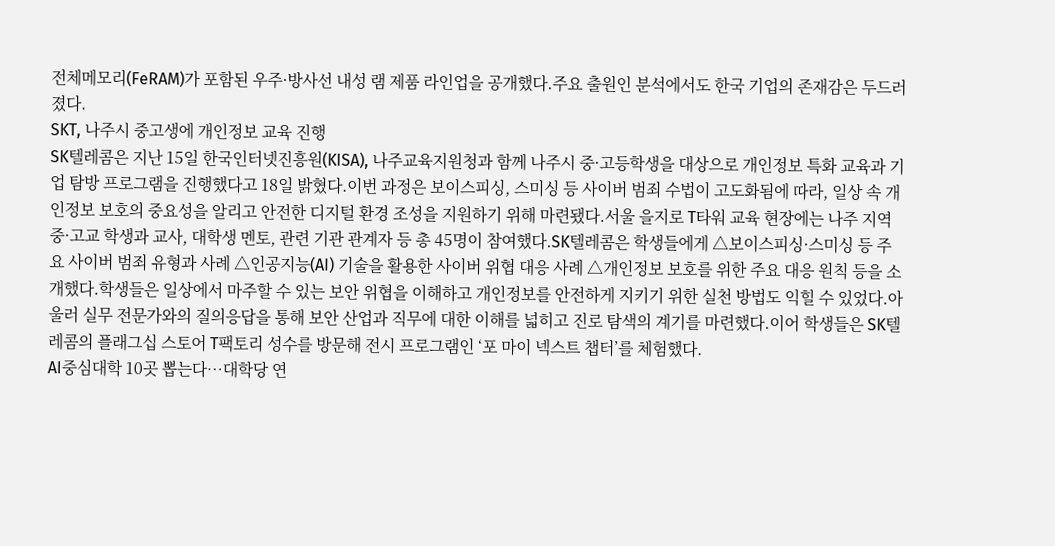전체메모리(FeRAM)가 포함된 우주·방사선 내성 램 제품 라인업을 공개했다.주요 출원인 분석에서도 한국 기업의 존재감은 두드러졌다.
SKT, 나주시 중고생에 개인정보 교육 진행
SK텔레콤은 지난 15일 한국인터넷진흥원(KISA), 나주교육지원청과 함께 나주시 중·고등학생을 대상으로 개인정보 특화 교육과 기업 탐방 프로그램을 진행했다고 18일 밝혔다.이번 과정은 보이스피싱, 스미싱 등 사이버 범죄 수법이 고도화됨에 따라, 일상 속 개인정보 보호의 중요성을 알리고 안전한 디지털 환경 조성을 지원하기 위해 마련됐다.서울 을지로 T타워 교육 현장에는 나주 지역 중·고교 학생과 교사, 대학생 멘토, 관련 기관 관계자 등 총 45명이 참여했다.SK텔레콤은 학생들에게 △보이스피싱·스미싱 등 주요 사이버 범죄 유형과 사례 △인공지능(AI) 기술을 활용한 사이버 위협 대응 사례 △개인정보 보호를 위한 주요 대응 원칙 등을 소개했다.학생들은 일상에서 마주할 수 있는 보안 위협을 이해하고 개인정보를 안전하게 지키기 위한 실천 방법도 익힐 수 있었다.아울러 실무 전문가와의 질의응답을 통해 보안 산업과 직무에 대한 이해를 넓히고 진로 탐색의 계기를 마련했다.이어 학생들은 SK텔레콤의 플래그십 스토어 T팩토리 성수를 방문해 전시 프로그램인 ‘포 마이 넥스트 챕터’를 체험했다.
AI중심대학 10곳 뽑는다…대학당 연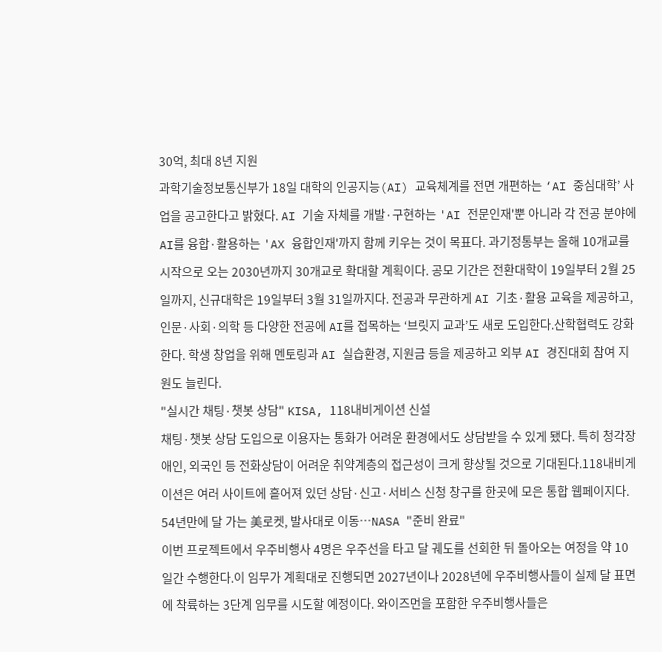30억, 최대 8년 지원
과학기술정보통신부가 18일 대학의 인공지능(AI) 교육체계를 전면 개편하는 ‘AI 중심대학’ 사업을 공고한다고 밝혔다. AI 기술 자체를 개발·구현하는 'AI 전문인재'뿐 아니라 각 전공 분야에 AI를 융합·활용하는 'AX 융합인재'까지 함께 키우는 것이 목표다. 과기정통부는 올해 10개교를 시작으로 오는 2030년까지 30개교로 확대할 계획이다. 공모 기간은 전환대학이 19일부터 2월 25일까지, 신규대학은 19일부터 3월 31일까지다. 전공과 무관하게 AI 기초·활용 교육을 제공하고, 인문·사회·의학 등 다양한 전공에 AI를 접목하는 ‘브릿지 교과’도 새로 도입한다.산학협력도 강화한다. 학생 창업을 위해 멘토링과 AI 실습환경, 지원금 등을 제공하고 외부 AI 경진대회 참여 지원도 늘린다.
"실시간 채팅·챗봇 상담" KISA, 118내비게이션 신설
채팅·챗봇 상담 도입으로 이용자는 통화가 어려운 환경에서도 상담받을 수 있게 됐다. 특히 청각장애인, 외국인 등 전화상담이 어려운 취약계층의 접근성이 크게 향상될 것으로 기대된다.118내비게이션은 여러 사이트에 흩어져 있던 상담·신고·서비스 신청 창구를 한곳에 모은 통합 웹페이지다.
54년만에 달 가는 美로켓, 발사대로 이동…NASA "준비 완료"
이번 프로젝트에서 우주비행사 4명은 우주선을 타고 달 궤도를 선회한 뒤 돌아오는 여정을 약 10일간 수행한다.이 임무가 계획대로 진행되면 2027년이나 2028년에 우주비행사들이 실제 달 표면에 착륙하는 3단계 임무를 시도할 예정이다. 와이즈먼을 포함한 우주비행사들은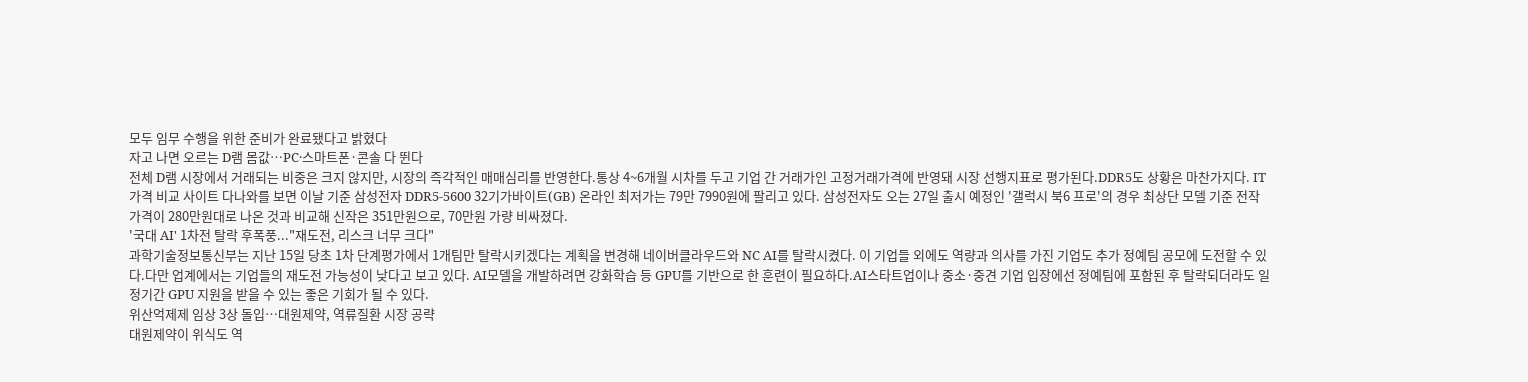모두 임무 수행을 위한 준비가 완료됐다고 밝혔다
자고 나면 오르는 D램 몸값…PC·스마트폰·콘솔 다 뛴다
전체 D램 시장에서 거래되는 비중은 크지 않지만, 시장의 즉각적인 매매심리를 반영한다.통상 4~6개월 시차를 두고 기업 간 거래가인 고정거래가격에 반영돼 시장 선행지표로 평가된다.DDR5도 상황은 마찬가지다. IT 가격 비교 사이트 다나와를 보면 이날 기준 삼성전자 DDR5-5600 32기가바이트(GB) 온라인 최저가는 79만 7990원에 팔리고 있다. 삼성전자도 오는 27일 출시 예정인 '갤럭시 북6 프로'의 경우 최상단 모델 기준 전작 가격이 280만원대로 나온 것과 비교해 신작은 351만원으로, 70만원 가량 비싸졌다.
'국대 AI' 1차전 탈락 후폭풍..."재도전, 리스크 너무 크다"
과학기술정보통신부는 지난 15일 당초 1차 단계평가에서 1개팀만 탈락시키겠다는 계획을 변경해 네이버클라우드와 NC AI를 탈락시켰다. 이 기업들 외에도 역량과 의사를 가진 기업도 추가 정예팀 공모에 도전할 수 있다.다만 업계에서는 기업들의 재도전 가능성이 낮다고 보고 있다. AI모델을 개발하려면 강화학습 등 GPU를 기반으로 한 훈련이 필요하다.AI스타트업이나 중소·중견 기업 입장에선 정예팀에 포함된 후 탈락되더라도 일정기간 GPU 지원을 받을 수 있는 좋은 기회가 될 수 있다.
위산억제제 임상 3상 돌입…대원제약, 역류질환 시장 공략
대원제약이 위식도 역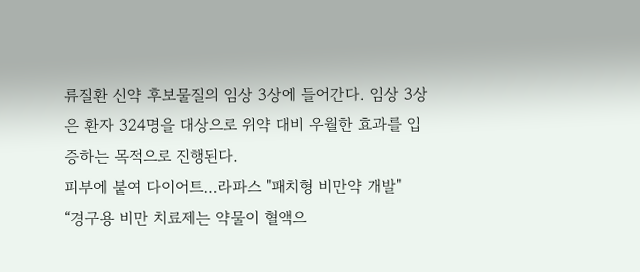류질환 신약 후보물질의 임상 3상에 들어간다. 임상 3상은 환자 324명을 대상으로 위약 대비 우월한 효과를 입증하는 목적으로 진행된다.
피부에 붙여 다이어트…라파스 "패치형 비만약 개발"
“경구용 비만 치료제는 약물이 혈액으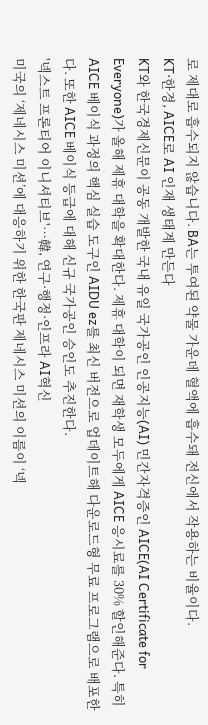로 제대로 흡수되지 않습니다. BA는 투여된 약물 가운데 혈액에 흡수돼 전신에서 작용하는 비율이다.
KT·한경, AICE로 AI 인재 생태계 만든다
KT와 한국경제신문이 공동 개발한 국내 유일 국가공인 인공지능(AI) 민간자격증인 AICE(AI Certificate for Everyone)가 올해 제휴 대학을 확대한다. 제휴 대학이 되면 재학생 모두에게 AICE 응시료를 30% 할인해준다. 특히 AICE 베이식 과정의 핵심 실습 도구인 AIDU ez를 최신 버전으로 업데이트해 다운로드형 무료 프로그램으로 배포한다. 또한 AICE 베이식 등급에 대해 신규 국가공인 승인도 추진한다.
'넥스트 프론티어 이니셔티브'…韓, 연구·행정·인프라 AI혁신
미국의 ‘제네시스 미션’에 대응하기 위한 한국판 제네시스 미션의 이름이 ‘넥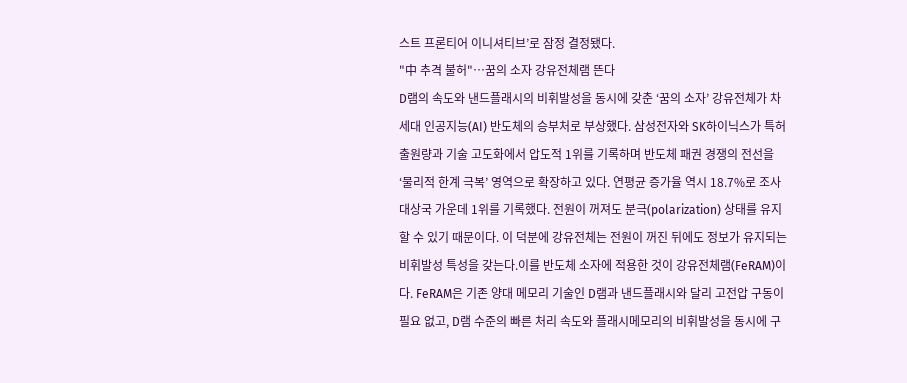스트 프론티어 이니셔티브’로 잠정 결정됐다.
"中 추격 불허"…꿈의 소자 강유전체램 뜬다
D램의 속도와 낸드플래시의 비휘발성을 동시에 갖춘 ‘꿈의 소자’ 강유전체가 차세대 인공지능(AI) 반도체의 승부처로 부상했다. 삼성전자와 SK하이닉스가 특허 출원량과 기술 고도화에서 압도적 1위를 기록하며 반도체 패권 경쟁의 전선을 ‘물리적 한계 극복’ 영역으로 확장하고 있다. 연평균 증가율 역시 18.7%로 조사 대상국 가운데 1위를 기록했다. 전원이 꺼져도 분극(polarization) 상태를 유지할 수 있기 때문이다. 이 덕분에 강유전체는 전원이 꺼진 뒤에도 정보가 유지되는 비휘발성 특성을 갖는다.이를 반도체 소자에 적용한 것이 강유전체램(FeRAM)이다. FeRAM은 기존 양대 메모리 기술인 D램과 낸드플래시와 달리 고전압 구동이 필요 없고, D램 수준의 빠른 처리 속도와 플래시메모리의 비휘발성을 동시에 구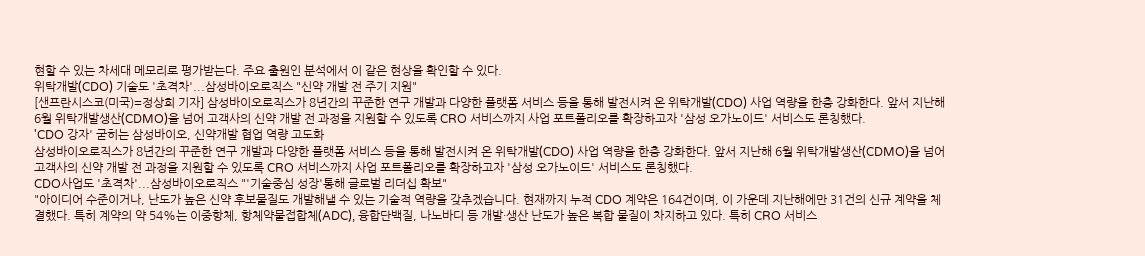현할 수 있는 차세대 메모리로 평가받는다. 주요 출원인 분석에서 이 같은 현상을 확인할 수 있다.
위탁개발(CDO) 기술도 '초격차'...삼성바이오로직스 "신약 개발 전 주기 지원"
[샌프란시스코(미국)=정상희 기자] 삼성바이오로직스가 8년간의 꾸준한 연구 개발과 다양한 플랫폼 서비스 등을 통해 발전시켜 온 위탁개발(CDO) 사업 역량을 한층 강화한다. 앞서 지난해 6월 위탁개발생산(CDMO)을 넘어 고객사의 신약 개발 전 과정을 지원할 수 있도록 CRO 서비스까지 사업 포트폴리오를 확장하고자 '삼성 오가노이드' 서비스도 론칭했다.
'CDO 강자' 굳히는 삼성바이오, 신약개발 협업 역량 고도화
삼성바이오로직스가 8년간의 꾸준한 연구 개발과 다양한 플랫폼 서비스 등을 통해 발전시켜 온 위탁개발(CDO) 사업 역량을 한층 강화한다. 앞서 지난해 6월 위탁개발생산(CDMO)을 넘어 고객사의 신약 개발 전 과정을 지원할 수 있도록 CRO 서비스까지 사업 포트폴리오를 확장하고자 '삼성 오가노이드' 서비스도 론칭했다.
CDO사업도 '초격차'...삼성바이오로직스 "'기술중심 성장'통해 글로벌 리더십 확보"
"아이디어 수준이거나, 난도가 높은 신약 후보물질도 개발해낼 수 있는 기술적 역량을 갖추겠습니다. 현재까지 누적 CDO 계약은 164건이며, 이 가운데 지난해에만 31건의 신규 계약을 체결했다. 특히 계약의 약 54%는 이중항체, 항체약물접합체(ADC), 융합단백질, 나노바디 등 개발·생산 난도가 높은 복합 물질이 차지하고 있다. 특히 CRO 서비스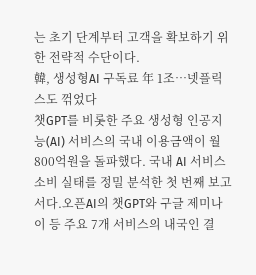는 초기 단계부터 고객을 확보하기 위한 전략적 수단이다.
韓, 생성형AI 구독료 年 1조…넷플릭스도 꺾었다
챗GPT를 비롯한 주요 생성형 인공지능(AI) 서비스의 국내 이용금액이 월 800억원을 돌파했다. 국내 AI 서비스 소비 실태를 정밀 분석한 첫 번째 보고서다.오픈AI의 챗GPT와 구글 제미나이 등 주요 7개 서비스의 내국인 결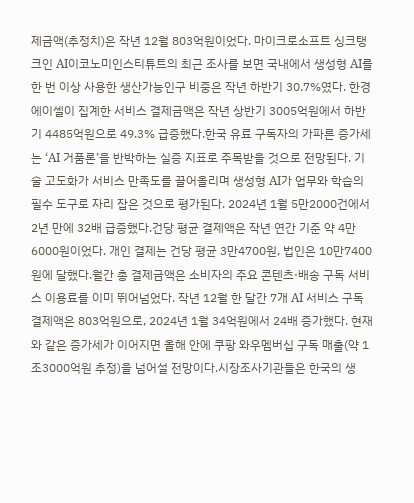제금액(추정치)은 작년 12월 803억원이었다. 마이크로소프트 싱크탱크인 AI이코노미인스티튜트의 최근 조사를 보면 국내에서 생성형 AI를 한 번 이상 사용한 생산가능인구 비중은 작년 하반기 30.7%였다. 한경에이셀이 집계한 서비스 결제금액은 작년 상반기 3005억원에서 하반기 4485억원으로 49.3% 급증했다.한국 유료 구독자의 가파른 증가세는 ‘AI 거품론’을 반박하는 실증 지표로 주목받을 것으로 전망된다. 기술 고도화가 서비스 만족도를 끌어올리며 생성형 AI가 업무와 학습의 필수 도구로 자리 잡은 것으로 평가된다. 2024년 1월 5만2000건에서 2년 만에 32배 급증했다.건당 평균 결제액은 작년 연간 기준 약 4만6000원이었다. 개인 결제는 건당 평균 3만4700원, 법인은 10만7400원에 달했다.월간 총 결제금액은 소비자의 주요 콘텐츠·배송 구독 서비스 이용료를 이미 뛰어넘었다. 작년 12월 한 달간 7개 AI 서비스 구독 결제액은 803억원으로, 2024년 1월 34억원에서 24배 증가했다. 현재와 같은 증가세가 이어지면 올해 안에 쿠팡 와우멤버십 구독 매출(약 1조3000억원 추정)을 넘어설 전망이다.시장조사기관들은 한국의 생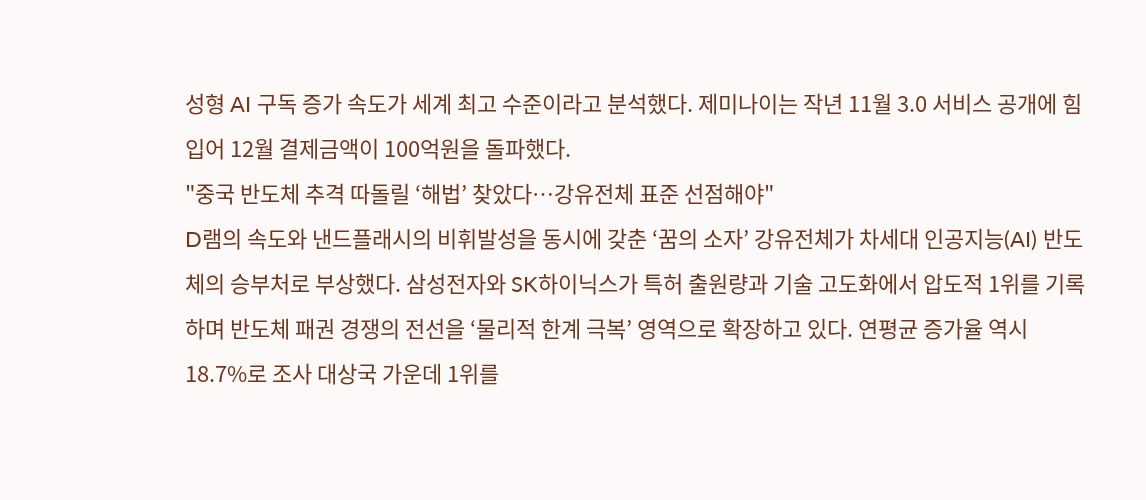성형 AI 구독 증가 속도가 세계 최고 수준이라고 분석했다. 제미나이는 작년 11월 3.0 서비스 공개에 힘입어 12월 결제금액이 100억원을 돌파했다.
"중국 반도체 추격 따돌릴 ‘해법’ 찾았다…강유전체 표준 선점해야"
D램의 속도와 낸드플래시의 비휘발성을 동시에 갖춘 ‘꿈의 소자’ 강유전체가 차세대 인공지능(AI) 반도체의 승부처로 부상했다. 삼성전자와 SK하이닉스가 특허 출원량과 기술 고도화에서 압도적 1위를 기록하며 반도체 패권 경쟁의 전선을 ‘물리적 한계 극복’ 영역으로 확장하고 있다. 연평균 증가율 역시 18.7%로 조사 대상국 가운데 1위를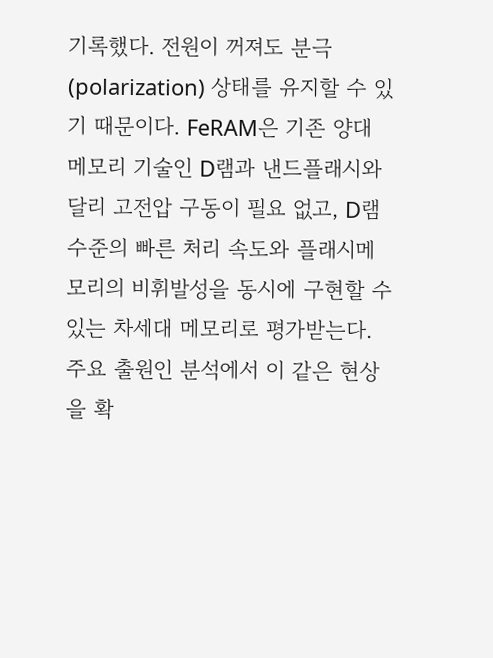기록했다. 전원이 꺼져도 분극(polarization) 상태를 유지할 수 있기 때문이다. FeRAM은 기존 양대 메모리 기술인 D램과 낸드플래시와 달리 고전압 구동이 필요 없고, D램 수준의 빠른 처리 속도와 플래시메모리의 비휘발성을 동시에 구현할 수 있는 차세대 메모리로 평가받는다. 주요 출원인 분석에서 이 같은 현상을 확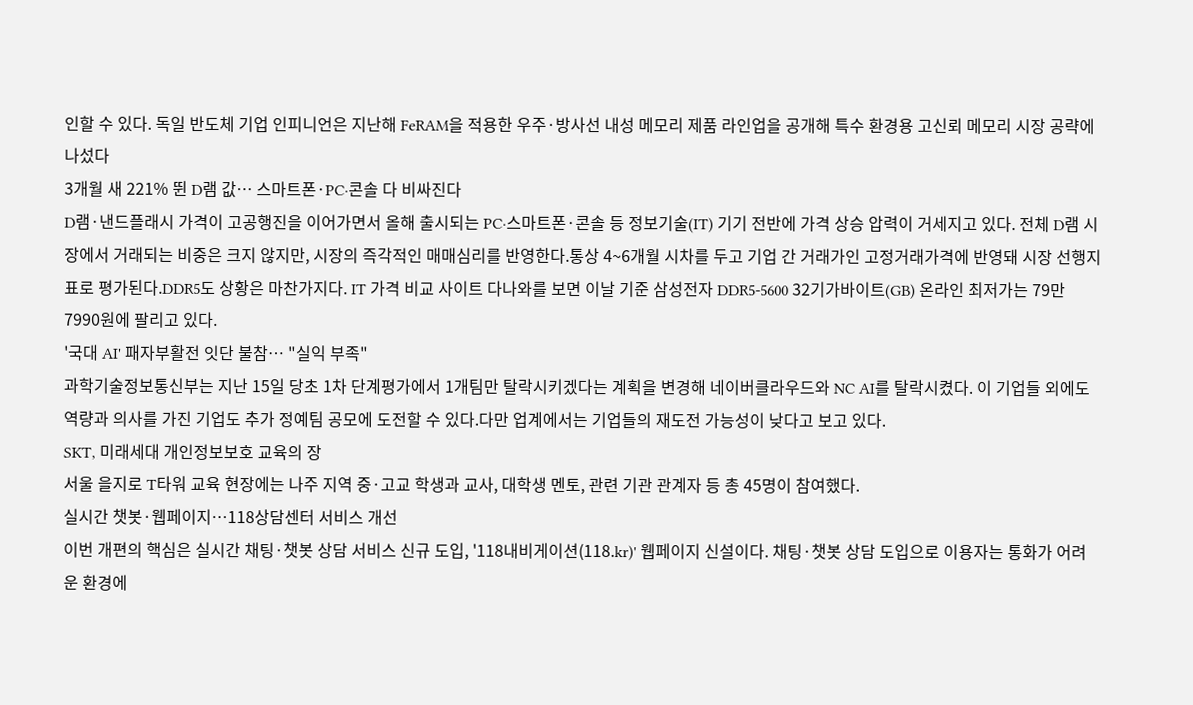인할 수 있다. 독일 반도체 기업 인피니언은 지난해 FeRAM을 적용한 우주·방사선 내성 메모리 제품 라인업을 공개해 특수 환경용 고신뢰 메모리 시장 공략에 나섰다
3개월 새 221% 뛴 D램 값… 스마트폰·PC·콘솔 다 비싸진다
D램·낸드플래시 가격이 고공행진을 이어가면서 올해 출시되는 PC·스마트폰·콘솔 등 정보기술(IT) 기기 전반에 가격 상승 압력이 거세지고 있다. 전체 D램 시장에서 거래되는 비중은 크지 않지만, 시장의 즉각적인 매매심리를 반영한다.통상 4~6개월 시차를 두고 기업 간 거래가인 고정거래가격에 반영돼 시장 선행지표로 평가된다.DDR5도 상황은 마찬가지다. IT 가격 비교 사이트 다나와를 보면 이날 기준 삼성전자 DDR5-5600 32기가바이트(GB) 온라인 최저가는 79만 7990원에 팔리고 있다.
'국대 AI' 패자부활전 잇단 불참… "실익 부족"
과학기술정보통신부는 지난 15일 당초 1차 단계평가에서 1개팀만 탈락시키겠다는 계획을 변경해 네이버클라우드와 NC AI를 탈락시켰다. 이 기업들 외에도 역량과 의사를 가진 기업도 추가 정예팀 공모에 도전할 수 있다.다만 업계에서는 기업들의 재도전 가능성이 낮다고 보고 있다.
SKT, 미래세대 개인정보보호 교육의 장
서울 을지로 T타워 교육 현장에는 나주 지역 중·고교 학생과 교사, 대학생 멘토, 관련 기관 관계자 등 총 45명이 참여했다.
실시간 챗봇·웹페이지…118상담센터 서비스 개선
이번 개편의 핵심은 실시간 채팅·챗봇 상담 서비스 신규 도입, '118내비게이션(118.kr)' 웹페이지 신설이다. 채팅·챗봇 상담 도입으로 이용자는 통화가 어려운 환경에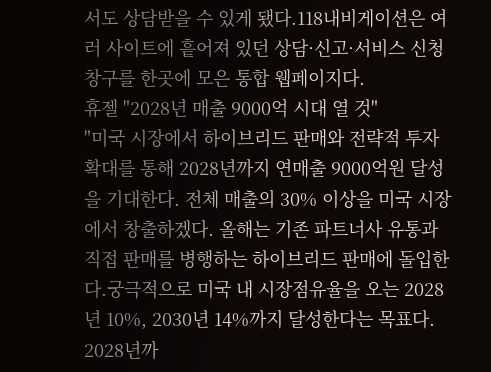서도 상담받을 수 있게 됐다.118내비게이션은 여러 사이트에 흩어져 있던 상담·신고·서비스 신청 창구를 한곳에 모은 통합 웹페이지다.
휴젤 "2028년 매출 9000억 시대 열 것"
"미국 시장에서 하이브리드 판매와 전략적 투자 확대를 통해 2028년까지 연매출 9000억원 달성을 기대한다. 전체 매출의 30% 이상을 미국 시장에서 창출하겠다. 올해는 기존 파트너사 유통과 직접 판매를 병행하는 하이브리드 판매에 돌입한다.궁극적으로 미국 내 시장점유율을 오는 2028년 10%, 2030년 14%까지 달성한다는 목표다. 2028년까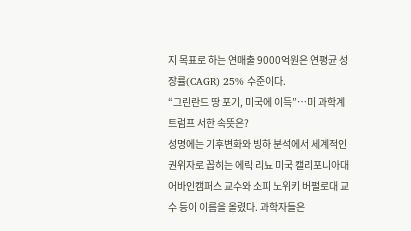지 목표로 하는 연매출 9000억원은 연평균 성장률(CAGR) 25% 수준이다.
“그린란드 땅 포기, 미국에 이득”…미 과학계 트럼프 서한 속뜻은?
성명에는 기후변화와 빙하 분석에서 세계적인 권위자로 꼽히는 에릭 리뇨 미국 캘리포니아대 어바인캠퍼스 교수와 소피 노위키 버펄로대 교수 등이 이름을 올렸다. 과학자들은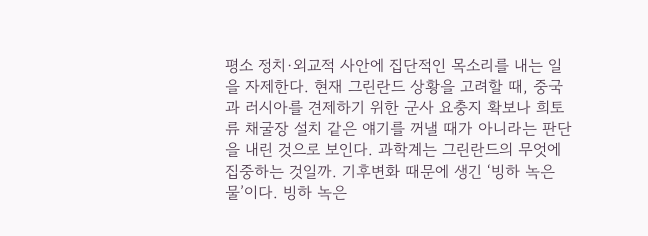평소 정치·외교적 사안에 집단적인 목소리를 내는 일을 자제한다. 현재 그린란드 상황을 고려할 때, 중국과 러시아를 견제하기 위한 군사 요충지 확보나 희토류 채굴장 설치 같은 얘기를 꺼낼 때가 아니라는 판단을 내린 것으로 보인다. 과학계는 그린란드의 무엇에 집중하는 것일까. 기후변화 때문에 생긴 ‘빙하 녹은 물’이다. 빙하 녹은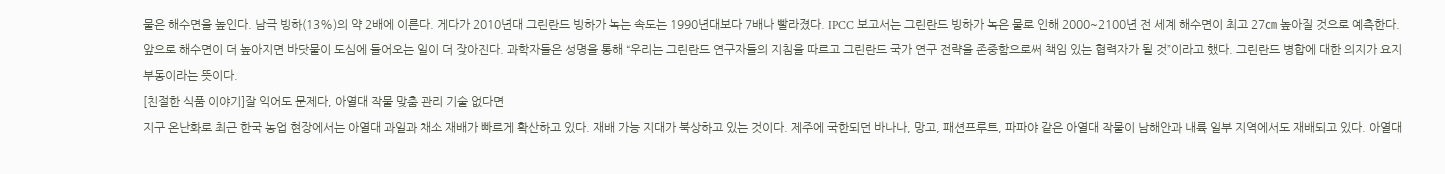물은 해수면을 높인다. 남극 빙하(13%)의 약 2배에 이른다. 게다가 2010년대 그린란드 빙하가 녹는 속도는 1990년대보다 7배나 빨라졌다. IPCC 보고서는 그린란드 빙하가 녹은 물로 인해 2000~2100년 전 세계 해수면이 최고 27㎝ 높아질 것으로 예측한다. 앞으로 해수면이 더 높아지면 바닷물이 도심에 들어오는 일이 더 잦아진다. 과학자들은 성명을 통해 “우리는 그린란드 연구자들의 지침을 따르고 그린란드 국가 연구 전략을 존중함으로써 책임 있는 협력자가 될 것”이라고 했다. 그린란드 병합에 대한 의지가 요지부동이라는 뜻이다.
[친절한 식품 이야기]잘 익어도 문제다, 아열대 작물 맞춤 관리 기술 없다면
지구 온난화로 최근 한국 농업 현장에서는 아열대 과일과 채소 재배가 빠르게 확산하고 있다. 재배 가능 지대가 북상하고 있는 것이다. 제주에 국한되던 바나나, 망고, 패션프루트, 파파야 같은 아열대 작물이 남해안과 내륙 일부 지역에서도 재배되고 있다. 아열대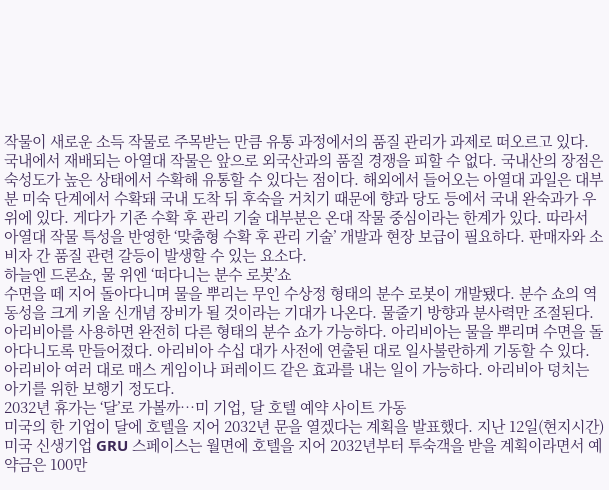작물이 새로운 소득 작물로 주목받는 만큼 유통 과정에서의 품질 관리가 과제로 떠오르고 있다. 국내에서 재배되는 아열대 작물은 앞으로 외국산과의 품질 경쟁을 피할 수 없다. 국내산의 장점은 숙성도가 높은 상태에서 수확해 유통할 수 있다는 점이다. 해외에서 들어오는 아열대 과일은 대부분 미숙 단계에서 수확돼 국내 도착 뒤 후숙을 거치기 때문에 향과 당도 등에서 국내 완숙과가 우위에 있다. 게다가 기존 수확 후 관리 기술 대부분은 온대 작물 중심이라는 한계가 있다. 따라서 아열대 작물 특성을 반영한 ‘맞춤형 수확 후 관리 기술’ 개발과 현장 보급이 필요하다. 판매자와 소비자 간 품질 관련 갈등이 발생할 수 있는 요소다.
하늘엔 드론쇼, 물 위엔 ‘떠다니는 분수 로봇’쇼
수면을 떼 지어 돌아다니며 물을 뿌리는 무인 수상정 형태의 분수 로봇이 개발됐다. 분수 쇼의 역동성을 크게 키울 신개념 장비가 될 것이라는 기대가 나온다. 물줄기 방향과 분사력만 조절된다. 아리비아를 사용하면 완전히 다른 형태의 분수 쇼가 가능하다. 아리비아는 물을 뿌리며 수면을 돌아다니도록 만들어졌다. 아리비아 수십 대가 사전에 연출된 대로 일사불란하게 기동할 수 있다. 아리비아 여러 대로 매스 게임이나 퍼레이드 같은 효과를 내는 일이 가능하다. 아리비아 덩치는 아기를 위한 보행기 정도다.
2032년 휴가는 ‘달’로 가볼까…미 기업, 달 호텔 예약 사이트 가동
미국의 한 기업이 달에 호텔을 지어 2032년 문을 열겠다는 계획을 발표했다. 지난 12일(현지시간) 미국 신생기업 GRU 스페이스는 월면에 호텔을 지어 2032년부터 투숙객을 받을 계획이라면서 예약금은 100만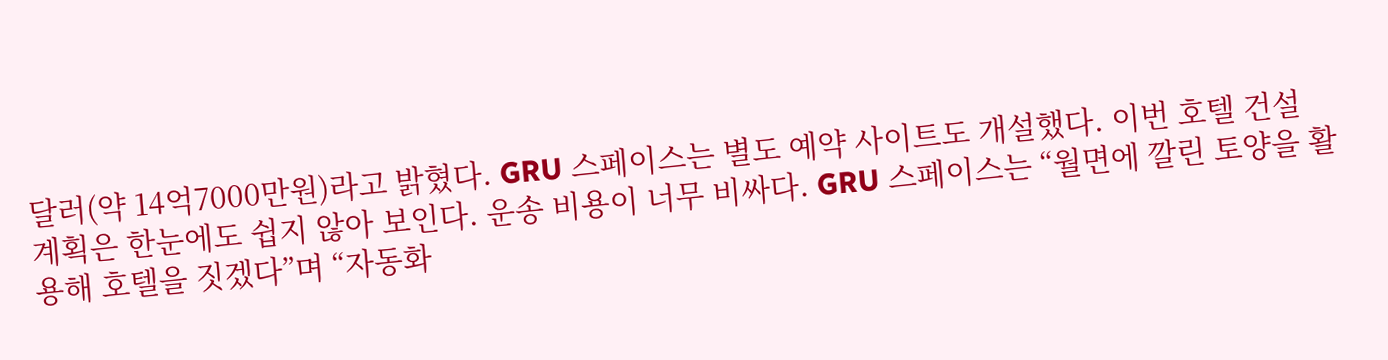달러(약 14억7000만원)라고 밝혔다. GRU 스페이스는 별도 예약 사이트도 개설했다. 이번 호텔 건설 계획은 한눈에도 쉽지 않아 보인다. 운송 비용이 너무 비싸다. GRU 스페이스는 “월면에 깔린 토양을 활용해 호텔을 짓겠다”며 “자동화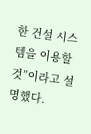한 건설 시스템을 이용할 것”이라고 설명했다.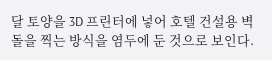달 토양을 3D 프린터에 넣어 호텔 건설용 벽돌을 찍는 방식을 염두에 둔 것으로 보인다.